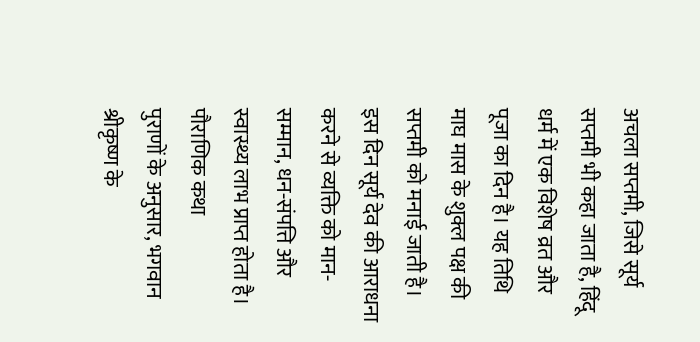अचला सप्तमी, जिसे सूर्य सप्तमी भी कहा जाता है, हिंदू धर्म में एक विशेष व्रत और पूजा का दिन है। यह तिथि माघ मास के शुक्ल पक्ष की सप्तमी को मनाई जाती है। इस दिन सूर्य देव की आराधना करने से व्यक्ति को मान-सम्मान, धन-संपत्ति और स्वास्थ्य लाभ प्राप्त होता है।
पौराणिक कथा
पुराणों के अनुसार, भगवान श्रीकृष्ण के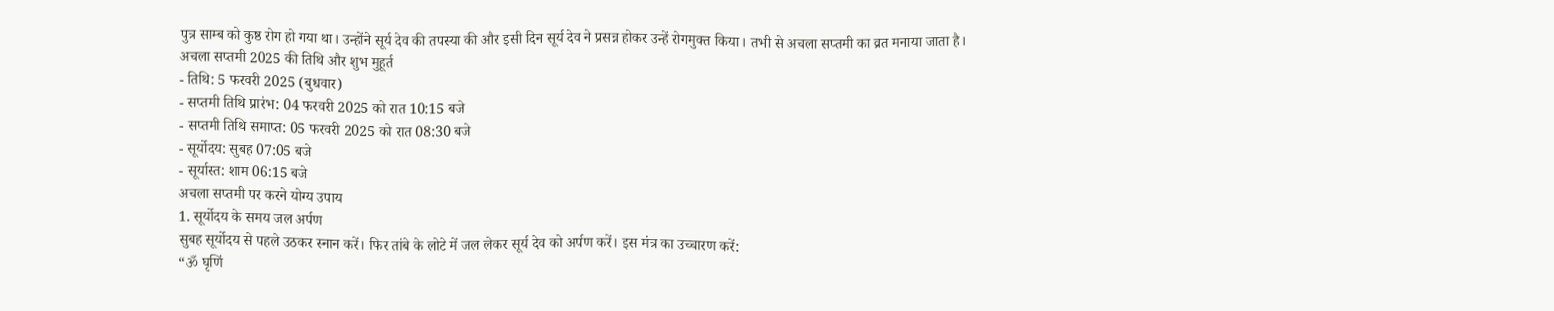पुत्र साम्ब को कुष्ठ रोग हो गया था। उन्होंने सूर्य देव की तपस्या की और इसी दिन सूर्य देव ने प्रसन्न होकर उन्हें रोगमुक्त किया। तभी से अचला सप्तमी का व्रत मनाया जाता है।
अचला सप्तमी 2025 की तिथि और शुभ मुहूर्त
- तिथि: 5 फरवरी 2025 (बुधवार)
- सप्तमी तिथि प्रारंभ: 04 फरवरी 2025 को रात 10:15 बजे
- सप्तमी तिथि समाप्त: 05 फरवरी 2025 को रात 08:30 बजे
- सूर्योदय: सुबह 07:05 बजे
- सूर्यास्त: शाम 06:15 बजे
अचला सप्तमी पर करने योग्य उपाय
1. सूर्योदय के समय जल अर्पण
सुबह सूर्योदय से पहले उठकर स्नान करें। फिर तांबे के लोटे में जल लेकर सूर्य देव को अर्पण करें। इस मंत्र का उच्चारण करें:
“ॐ घृणिं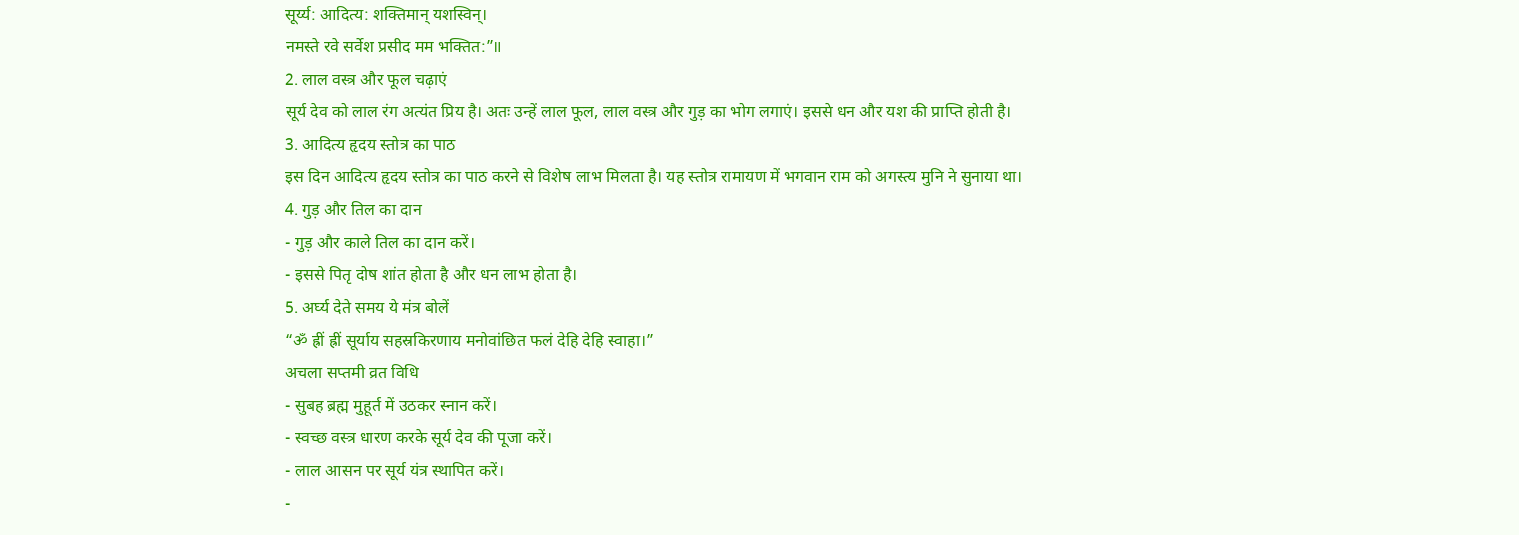सूर्य्य: आदित्य: शक्तिमान् यशस्विन्।
नमस्ते रवे सर्वेश प्रसीद मम भक्तित:”॥
2. लाल वस्त्र और फूल चढ़ाएं
सूर्य देव को लाल रंग अत्यंत प्रिय है। अतः उन्हें लाल फूल, लाल वस्त्र और गुड़ का भोग लगाएं। इससे धन और यश की प्राप्ति होती है।
3. आदित्य हृदय स्तोत्र का पाठ
इस दिन आदित्य हृदय स्तोत्र का पाठ करने से विशेष लाभ मिलता है। यह स्तोत्र रामायण में भगवान राम को अगस्त्य मुनि ने सुनाया था।
4. गुड़ और तिल का दान
- गुड़ और काले तिल का दान करें।
- इससे पितृ दोष शांत होता है और धन लाभ होता है।
5. अर्घ्य देते समय ये मंत्र बोलें
“ॐ ह्रीं ह्रीं सूर्याय सहस्रकिरणाय मनोवांछित फलं देहि देहि स्वाहा।”
अचला सप्तमी व्रत विधि
- सुबह ब्रह्म मुहूर्त में उठकर स्नान करें।
- स्वच्छ वस्त्र धारण करके सूर्य देव की पूजा करें।
- लाल आसन पर सूर्य यंत्र स्थापित करें।
-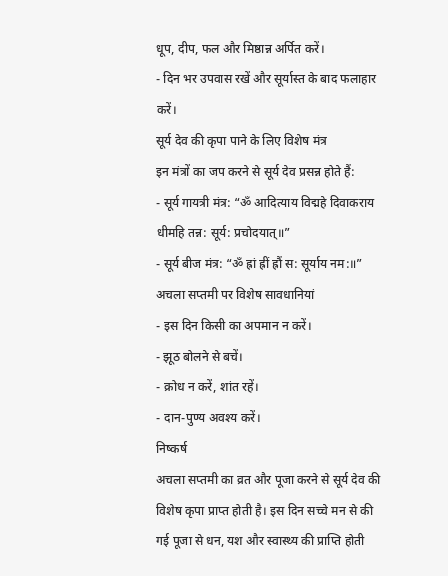धूप, दीप, फल और मिष्ठान्न अर्पित करें।
- दिन भर उपवास रखें और सूर्यास्त के बाद फलाहार करें।
सूर्य देव की कृपा पाने के लिए विशेष मंत्र
इन मंत्रों का जप करने से सूर्य देव प्रसन्न होते हैं:
- सूर्य गायत्री मंत्र: “ॐ आदित्याय विद्महे दिवाकराय धीमहि तन्न: सूर्य: प्रचोदयात्॥”
- सूर्य बीज मंत्र: “ॐ ह्रां ह्रीं ह्रौं स: सूर्याय नम:॥”
अचला सप्तमी पर विशेष सावधानियां
- इस दिन किसी का अपमान न करें।
- झूठ बोलने से बचें।
- क्रोध न करें, शांत रहें।
- दान-पुण्य अवश्य करें।
निष्कर्ष
अचला सप्तमी का व्रत और पूजा करने से सूर्य देव की विशेष कृपा प्राप्त होती है। इस दिन सच्चे मन से की गई पूजा से धन, यश और स्वास्थ्य की प्राप्ति होती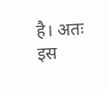है। अतः इस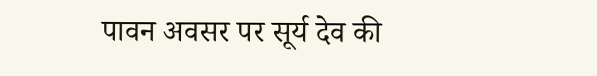पावन अवसर पर सूर्य देव की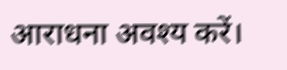आराधना अवश्य करें।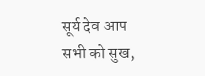सूर्य देव आप सभी को सुख,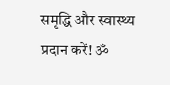समृद्धि और स्वास्थ्य प्रदान करें! ॐ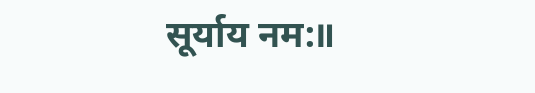सूर्याय नम:॥